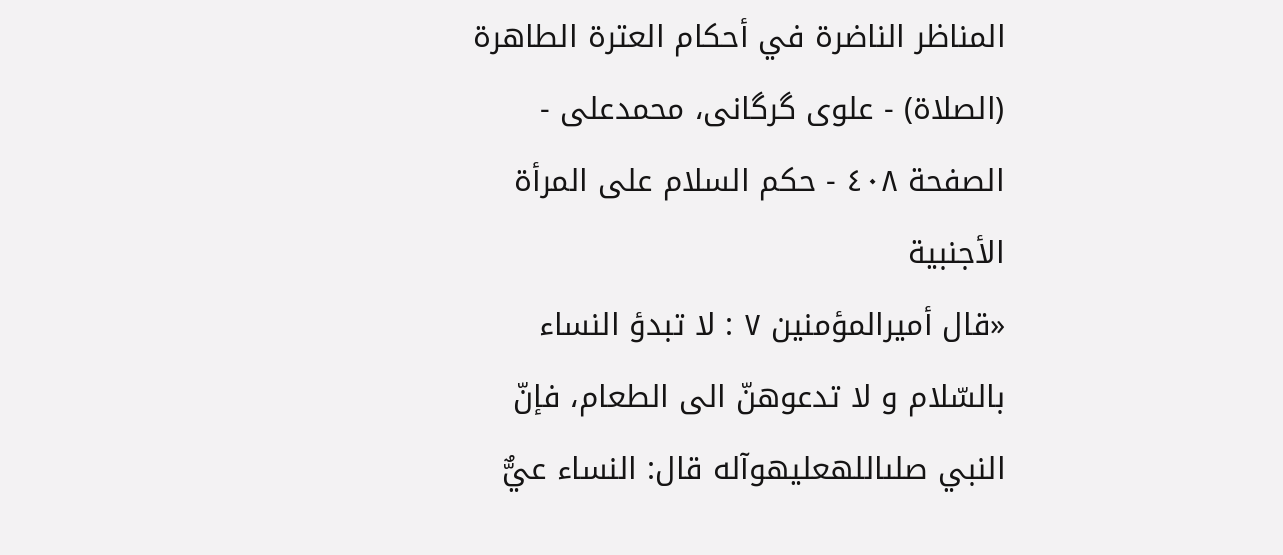المناظر الناضرة في أحکام العترة الطاهرة (الصلاة) - علوی گرگانی، محمدعلی - الصفحة ٤٠٨ - حكم السلام على المرأة الأجنبية
«قال أميرالمؤمنين ٧ : لا تبدؤ النساء بالسّلام و لا تدعوهنّ الى الطعام، فإنّ النبي صلىاللهعليهوآله قال: النساء عيٌّ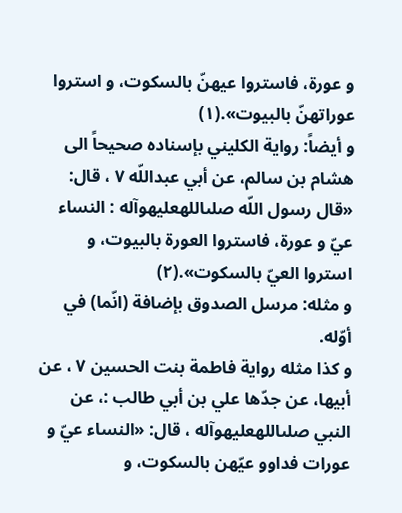و عورة، فاستروا عيهنّ بالسكوت، و استروا عوراتهنّ بالبيوت».(١)
و أيضاً: رواية الكليني بإسناده صحيحاً الى هشام بن سالم، عن أبي عبداللّه ٧ ، قال: «قال رسول اللّه صلىاللهعليهوآله : النساء عيّ و عورة، فاستروا العورة بالبيوت، و استروا العيّ بالسكوت».(٢)
و مثله: مرسل الصدوق بإضافة (انّما) في أوّله.
و كذا مثله رواية فاطمة بنت الحسين ٧ ، عن أبيها، عن جدّها علي بن أبي طالب :، عن النبي صلىاللهعليهوآله ، قال: «النساء عيّ و عورات فداوو عيّهن بالسكوت، و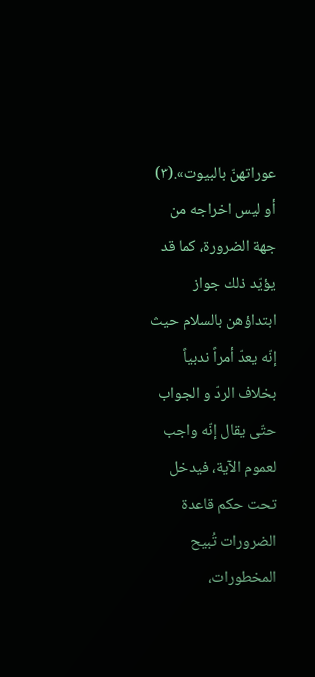عوراتهنّ بالبيوت».(٣)
أو ليس اخراجه من جهة الضرورة، كما قد يؤيّد ذلك جواز ابتداؤهن بالسلام حيث إنّه يعدّ أمراً ندبياً بخلاف الردّ و الجواب حتّى يقال إنّه واجب لعموم الآية، فيدخل تحت حكم قاعدة الضرورات تُبيح المخطورات،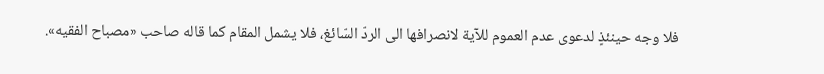فلا وجه حينئذٍ لدعوى عدم العموم للآية لانصرافها الى الردّ السّائغ، فلا يشمل المقام كما قاله صاحب «مصباح الفقيه».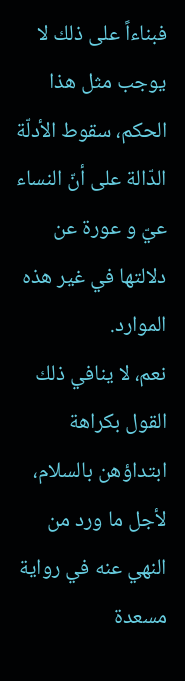فبناءاً على ذلك لا يوجب مثل هذا الحكم، سقوط الأدلّة الدّالة على أنّ النساء عيّ و عورة عن دلالتها في غير هذه الموارد.
نعم، لا ينافي ذلك القول بكراهة ابتداؤهن بالسلام، لأجل ما ورد من النهي عنه في رواية مسعدة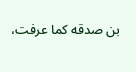بن صدقه كما عرفت،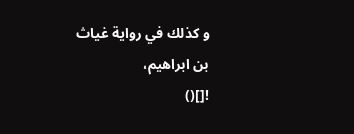و كذلك في رواية غياث بن ابراهيم،
![]()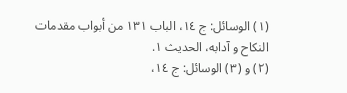(١) الوسائل: ج ١٤، الباب ١٣١ من أبواب مقدمات النكاح و آدابه، الحديث ١.
(٢) و (٣) الوسائل: ج ١٤،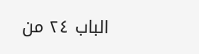الباب ٢٤ من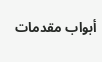أبواب مقدمات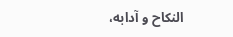النكاح و آدابه،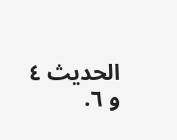الحديث ٤ و ٦.